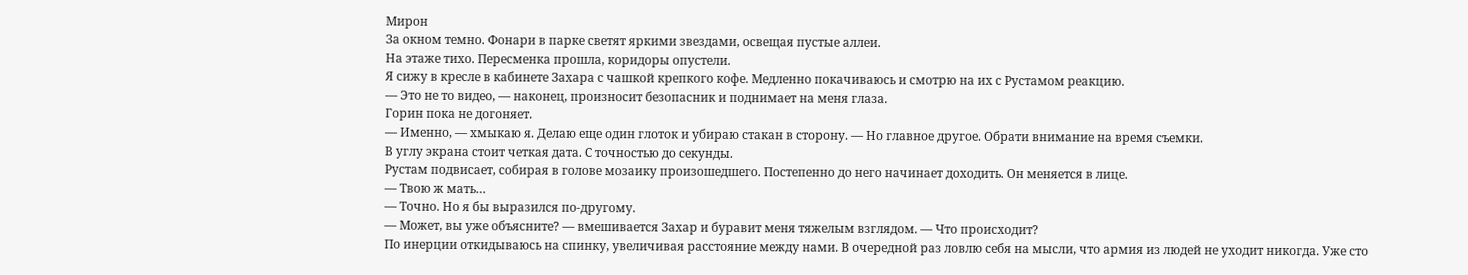Мирон
За окном темно. Фонари в парке светят яркими звездами, освещая пустые аллеи.
На этаже тихо. Пересменка прошла, коридоры опустели.
Я сижу в кресле в кабинете Захара с чашкой крепкого кофе. Медленно покачиваюсь и смотрю на их с Рустамом реакцию.
— Это не то видео, — наконец, произносит безопасник и поднимает на меня глаза.
Горин пока не догоняет.
— Именно, — хмыкаю я. Делаю еще один глоток и убираю стакан в сторону. — Но главное другое. Обрати внимание на время съемки.
В углу экрана стоит четкая дата. С точностью до секунды.
Рустам подвисает, собирая в голове мозаику произошедшего. Постепенно до него начинает доходить. Он меняется в лице.
— Твою ж мать…
— Точно. Но я бы выразился по-другому.
— Может, вы уже объясните? — вмешивается Захар и буравит меня тяжелым взглядом. — Что происходит?
По инерции откидываюсь на спинку, увеличивая расстояние между нами. В очередной раз ловлю себя на мысли, что армия из людей не уходит никогда. Уже сто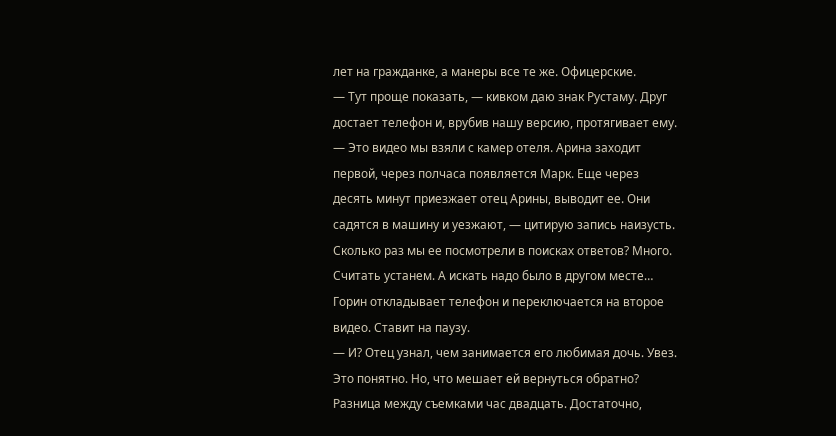лет на гражданке, а манеры все те же. Офицерские.
— Тут проще показать, — кивком даю знак Рустаму. Друг достает телефон и, врубив нашу версию, протягивает ему. — Это видео мы взяли с камер отеля. Арина заходит первой, через полчаса появляется Марк. Еще через десять минут приезжает отец Арины, выводит ее. Они садятся в машину и уезжают, — цитирую запись наизусть.
Сколько раз мы ее посмотрели в поисках ответов? Много. Считать устанем. А искать надо было в другом месте…
Горин откладывает телефон и переключается на второе видео. Ставит на паузу.
— И? Отец узнал, чем занимается его любимая дочь. Увез. Это понятно. Но, что мешает ей вернуться обратно? Разница между съемками час двадцать. Достаточно,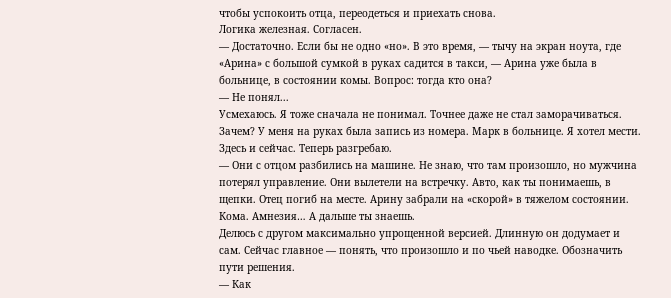чтобы успокоить отца, переодеться и приехать снова.
Логика железная. Согласен.
— Достаточно. Если бы не одно «но». В это время, — тычу на экран ноута, где «Арина» с большой сумкой в руках садится в такси, — Арина уже была в больнице, в состоянии комы. Вопрос: тогда кто она?
— Не понял...
Усмехаюсь. Я тоже сначала не понимал. Точнее даже не стал заморачиваться. Зачем? У меня на руках была запись из номера. Марк в больнице. Я хотел мести. Здесь и сейчас. Теперь разгребаю.
— Они с отцом разбились на машине. Не знаю, что там произошло, но мужчина потерял управление. Они вылетели на встречку. Авто, как ты понимаешь, в щепки. Отец погиб на месте. Арину забрали на «скорой» в тяжелом состоянии. Кома. Амнезия… А дальше ты знаешь.
Делюсь с другом максимально упрощенной версией. Длинную он додумает и сам. Сейчас главное — понять, что произошло и по чьей наводке. Обозначить пути решения.
— Как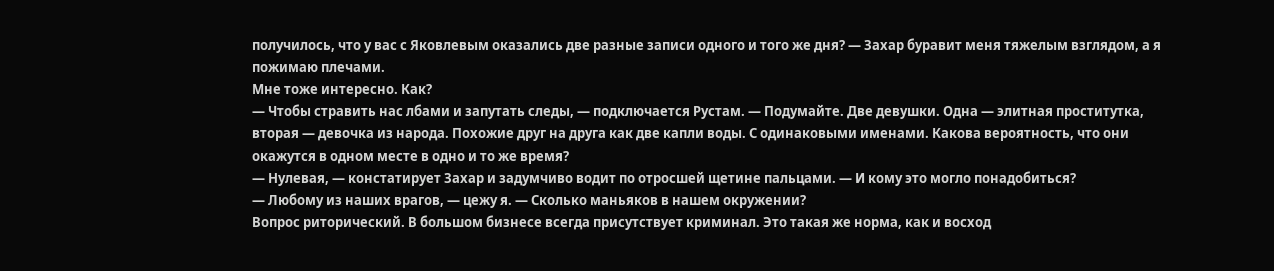получилось, что у вас с Яковлевым оказались две разные записи одного и того же дня? — Захар буравит меня тяжелым взглядом, а я пожимаю плечами.
Мне тоже интересно. Как?
— Чтобы стравить нас лбами и запутать следы, — подключается Рустам. — Подумайте. Две девушки. Одна — элитная проститутка, вторая — девочка из народа. Похожие друг на друга как две капли воды. С одинаковыми именами. Какова вероятность, что они окажутся в одном месте в одно и то же время?
— Нулевая, — констатирует Захар и задумчиво водит по отросшей щетине пальцами. — И кому это могло понадобиться?
— Любому из наших врагов, — цежу я. — Сколько маньяков в нашем окружении?
Вопрос риторический. В большом бизнесе всегда присутствует криминал. Это такая же норма, как и восход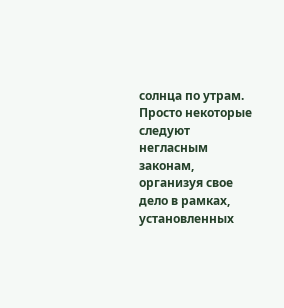солнца по утрам. Просто некоторые следуют негласным законам, организуя свое дело в рамках, установленных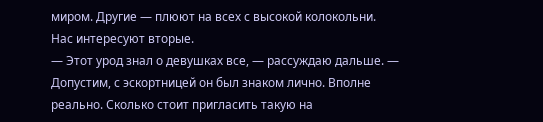миром. Другие — плюют на всех с высокой колокольни.
Нас интересуют вторые.
— Этот урод знал о девушках все, — рассуждаю дальше. — Допустим, с эскортницей он был знаком лично. Вполне реально. Сколько стоит пригласить такую на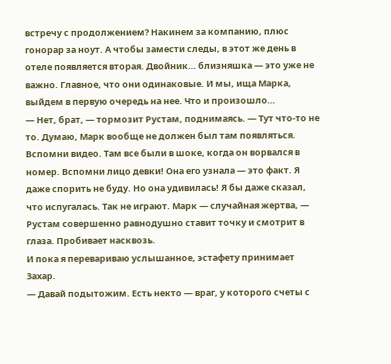встречу с продолжением? Накинем за компанию, плюс гонорар за ноут. А чтобы замести следы, в этот же день в отеле появляется вторая. Двойник… близняшка — это уже не важно. Главное, что они одинаковые. И мы, ища Марка, выйдем в первую очередь на нее. Что и произошло…
— Нет, брат, — тормозит Рустам, поднимаясь. — Тут что-то не то. Думаю, Марк вообще не должен был там появляться. Вспомни видео. Там все были в шоке, когда он ворвался в номер. Вспомни лицо девки! Она его узнала — это факт. Я даже спорить не буду. Но она удивилась! Я бы даже сказал, что испугалась. Так не играют. Марк — случайная жертва, — Рустам совершенно равнодушно ставит точку и смотрит в глаза. Пробивает насквозь.
И пока я перевариваю услышанное, эстафету принимает Захар.
— Давай подытожим. Есть некто — враг, у которого счеты с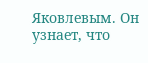Яковлевым. Он узнает, что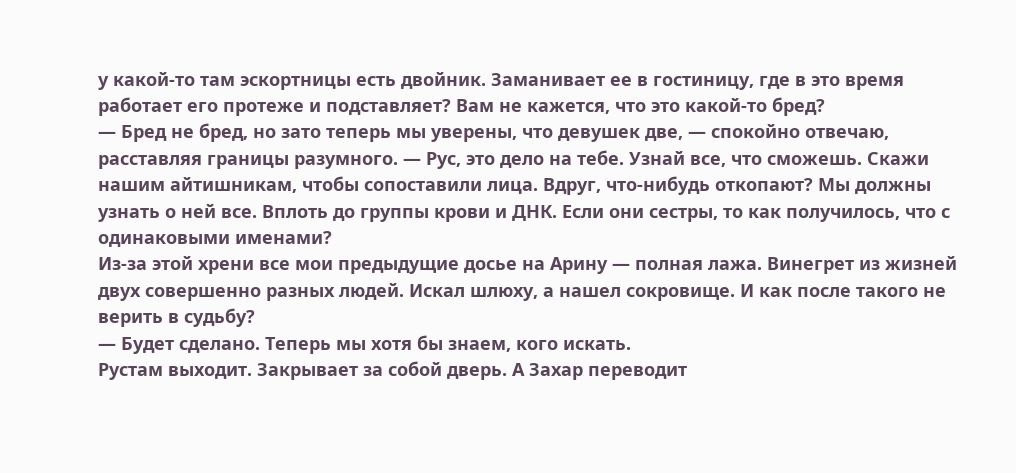у какой-то там эскортницы есть двойник. Заманивает ее в гостиницу, где в это время работает его протеже и подставляет? Вам не кажется, что это какой-то бред?
— Бред не бред, но зато теперь мы уверены, что девушек две, — спокойно отвечаю, расставляя границы разумного. — Рус, это дело на тебе. Узнай все, что сможешь. Скажи нашим айтишникам, чтобы сопоставили лица. Вдруг, что-нибудь откопают? Мы должны узнать о ней все. Вплоть до группы крови и ДНК. Если они сестры, то как получилось, что с одинаковыми именами?
Из-за этой хрени все мои предыдущие досье на Арину — полная лажа. Винегрет из жизней двух совершенно разных людей. Искал шлюху, а нашел сокровище. И как после такого не верить в судьбу?
— Будет сделано. Теперь мы хотя бы знаем, кого искать.
Рустам выходит. Закрывает за собой дверь. А Захар переводит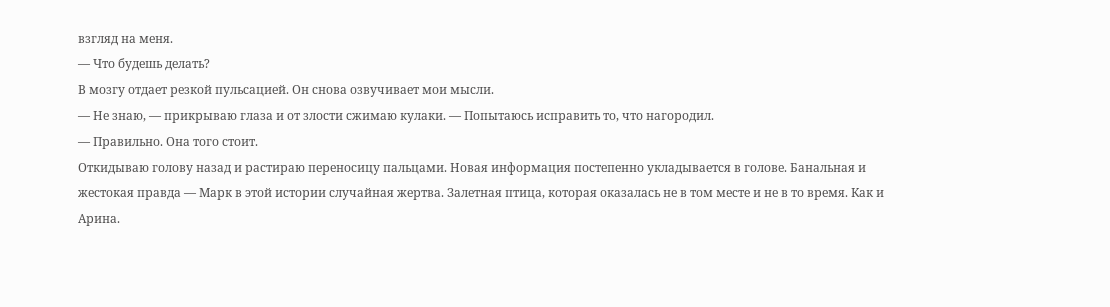взгляд на меня.
— Что будешь делать?
В мозгу отдает резкой пульсацией. Он снова озвучивает мои мысли.
— Не знаю, — прикрываю глаза и от злости сжимаю кулаки. — Попытаюсь исправить то, что нагородил.
— Правильно. Она того стоит.
Откидываю голову назад и растираю переносицу пальцами. Новая информация постепенно укладывается в голове. Банальная и жестокая правда — Марк в этой истории случайная жертва. Залетная птица, которая оказалась не в том месте и не в то время. Как и Арина.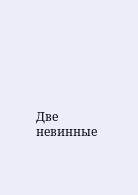Две невинные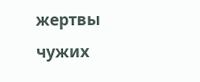жертвы чужих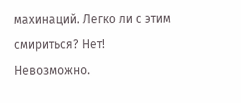махинаций. Легко ли с этим смириться? Нет! Невозможно.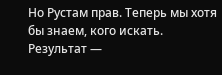Но Рустам прав. Теперь мы хотя бы знаем, кого искать. Результат —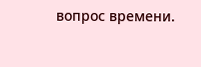вопрос времени.